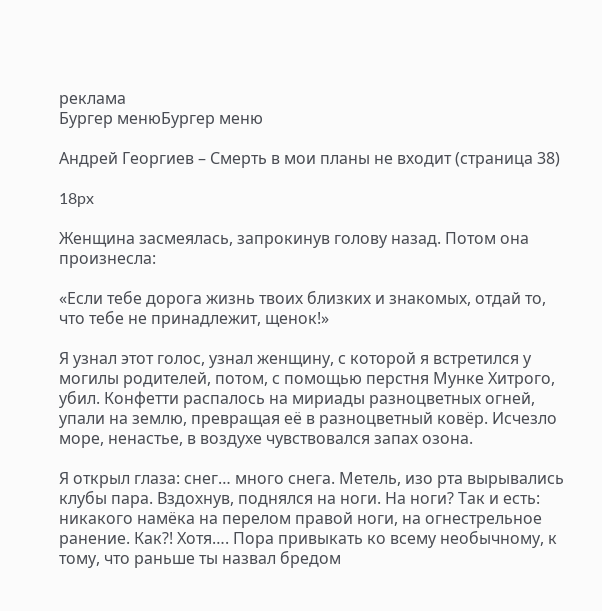реклама
Бургер менюБургер меню

Андрей Георгиев – Смерть в мои планы не входит (страница 38)

18px

Женщина засмеялась, запрокинув голову назад. Потом она произнесла:

«Если тебе дорога жизнь твоих близких и знакомых, отдай то, что тебе не принадлежит, щенок!»

Я узнал этот голос, узнал женщину, с которой я встретился у могилы родителей, потом, с помощью перстня Мунке Хитрого, убил. Конфетти распалось на мириады разноцветных огней, упали на землю, превращая её в разноцветный ковёр. Исчезло море, ненастье, в воздухе чувствовался запах озона.

Я открыл глаза: снег… много снега. Метель, изо рта вырывались клубы пара. Вздохнув, поднялся на ноги. На ноги? Так и есть: никакого намёка на перелом правой ноги, на огнестрельное ранение. Как?! Хотя…. Пора привыкать ко всему необычному, к тому, что раньше ты назвал бредом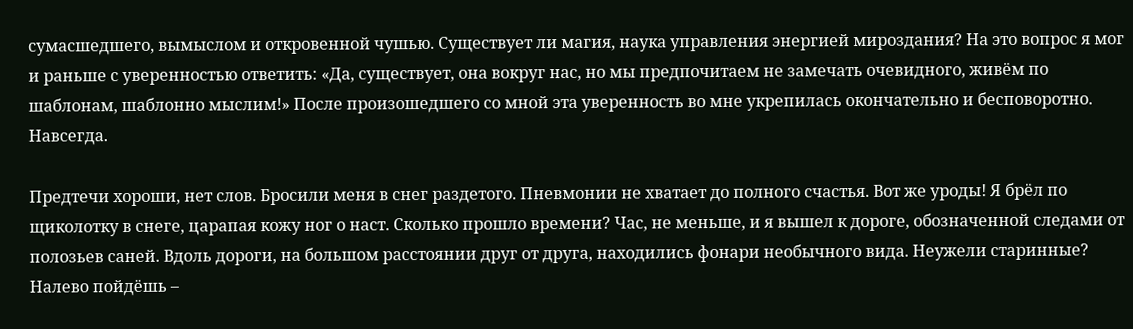сумасшедшего, вымыслом и откровенной чушью. Существует ли магия, наука управления энергией мироздания? На это вопрос я мог и раньше с уверенностью ответить: «Да, существует, она вокруг нас, но мы предпочитаем не замечать очевидного, живём по шаблонам, шаблонно мыслим!» После произошедшего со мной эта уверенность во мне укрепилась окончательно и бесповоротно. Навсегда.

Предтечи хороши, нет слов. Бросили меня в снег раздетого. Пневмонии не хватает до полного счастья. Вот же уроды! Я брёл по щиколотку в снеге, царапая кожу ног о наст. Сколько прошло времени? Час, не меньше, и я вышел к дороге, обозначенной следами от полозьев саней. Вдоль дороги, на большом расстоянии друг от друга, находились фонари необычного вида. Неужели старинные? Налево пойдёшь –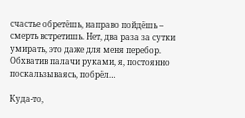счастье обретёшь, направо пойдёшь – смерть встретишь. Нет, два раза за сутки умирать, это даже для меня перебор. Обхватив палачи руками, я, постоянно поскальзываясь, побрёл…

Куда-то,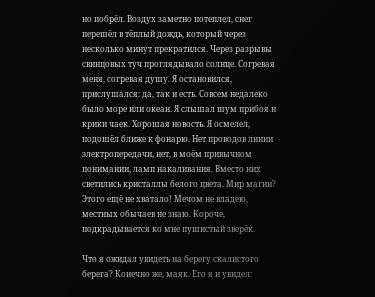но побрёл. Воздух заметно потеплел, снег перешёл в тёплый дождь, который через несколько минут прекратился. Через разрывы свинцовых туч проглядывало солнце. Согревая меня, согревая душу. Я остановился, прислушался: да, так и есть. Совсем недалеко было море или океан. Я слышал шум прибоя и крики чаек. Хорошая новость. Я осмелел, подошёл ближе к фонарю. Нет проводов линии электропередачи, нет, в моём привычном понимании, ламп накаливания. Вместо них светились кристаллы белого цвета. Мир магии? Этого ещё не хватало! Мечом не владею, местных обычаев не знаю. Короче, подкрадывается ко мне пушистый зверёк.

Что я ожидал увидеть на берегу скалистого берега? Конечно же, маяк. Его я и увидел: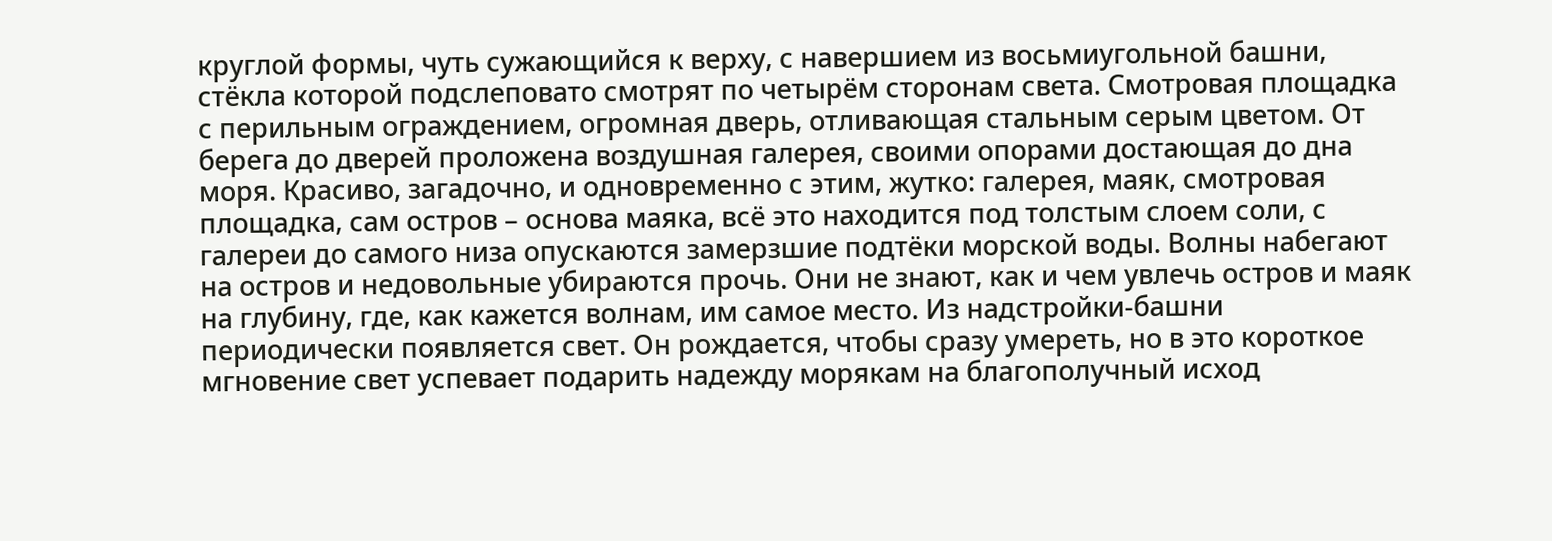круглой формы, чуть сужающийся к верху, с навершием из восьмиугольной башни, стёкла которой подслеповато смотрят по четырём сторонам света. Смотровая площадка с перильным ограждением, огромная дверь, отливающая стальным серым цветом. От берега до дверей проложена воздушная галерея, своими опорами достающая до дна моря. Красиво, загадочно, и одновременно с этим, жутко: галерея, маяк, смотровая площадка, сам остров – основа маяка, всё это находится под толстым слоем соли, с галереи до самого низа опускаются замерзшие подтёки морской воды. Волны набегают на остров и недовольные убираются прочь. Они не знают, как и чем увлечь остров и маяк на глубину, где, как кажется волнам, им самое место. Из надстройки-башни периодически появляется свет. Он рождается, чтобы сразу умереть, но в это короткое мгновение свет успевает подарить надежду морякам на благополучный исход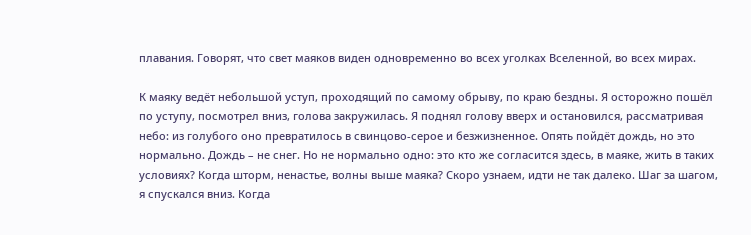плавания. Говорят, что свет маяков виден одновременно во всех уголках Вселенной, во всех мирах.

К маяку ведёт небольшой уступ, проходящий по самому обрыву, по краю бездны. Я осторожно пошёл по уступу, посмотрел вниз, голова закружилась. Я поднял голову вверх и остановился, рассматривая небо: из голубого оно превратилось в свинцово-серое и безжизненное. Опять пойдёт дождь, но это нормально. Дождь – не снег. Но не нормально одно: это кто же согласится здесь, в маяке, жить в таких условиях? Когда шторм, ненастье, волны выше маяка? Скоро узнаем, идти не так далеко. Шаг за шагом, я спускался вниз. Когда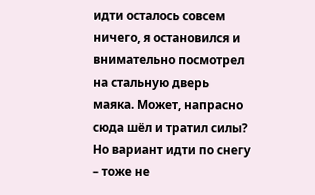идти осталось совсем ничего, я остановился и внимательно посмотрел на стальную дверь маяка. Может, напрасно сюда шёл и тратил силы? Но вариант идти по снегу – тоже не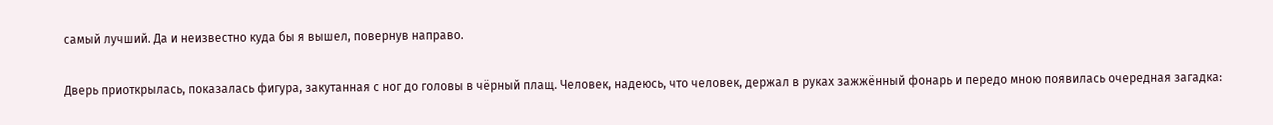самый лучший. Да и неизвестно куда бы я вышел, повернув направо.

Дверь приоткрылась, показалась фигура, закутанная с ног до головы в чёрный плащ. Человек, надеюсь, что человек, держал в руках зажжённый фонарь и передо мною появилась очередная загадка: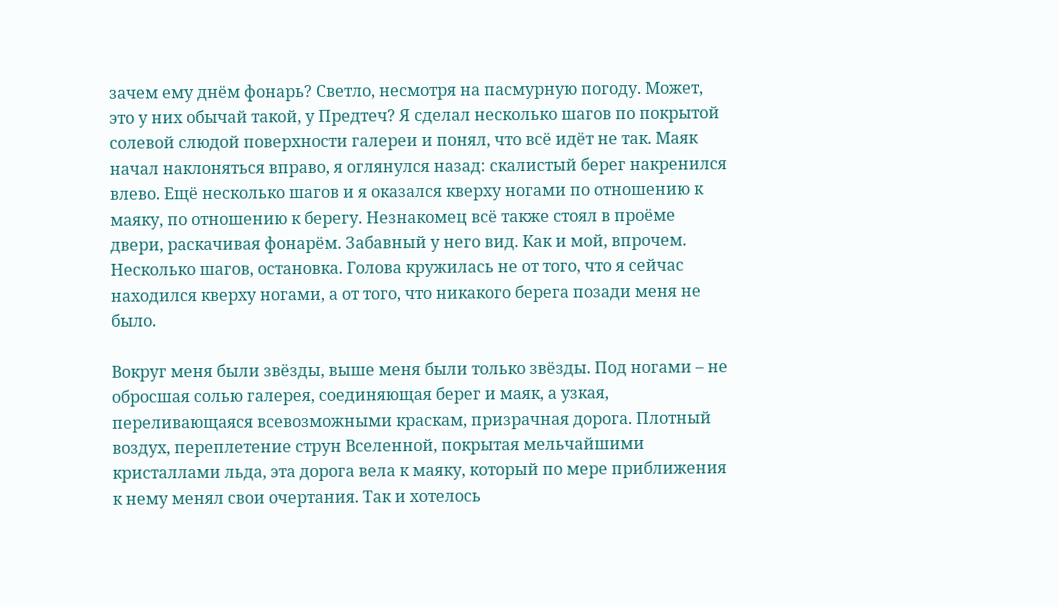зачем ему днём фонарь? Светло, несмотря на пасмурную погоду. Может, это у них обычай такой, у Предтеч? Я сделал несколько шагов по покрытой солевой слюдой поверхности галереи и понял, что всё идёт не так. Маяк начал наклоняться вправо, я оглянулся назад: скалистый берег накренился влево. Ещё несколько шагов и я оказался кверху ногами по отношению к маяку, по отношению к берегу. Незнакомец всё также стоял в проёме двери, раскачивая фонарём. Забавный у него вид. Как и мой, впрочем. Несколько шагов, остановка. Голова кружилась не от того, что я сейчас находился кверху ногами, а от того, что никакого берега позади меня не было.

Вокруг меня были звёзды, выше меня были только звёзды. Под ногами – не обросшая солью галерея, соединяющая берег и маяк, а узкая, переливающаяся всевозможными краскам, призрачная дорога. Плотный воздух, переплетение струн Вселенной, покрытая мельчайшими кристаллами льда, эта дорога вела к маяку, который по мере приближения к нему менял свои очертания. Так и хотелось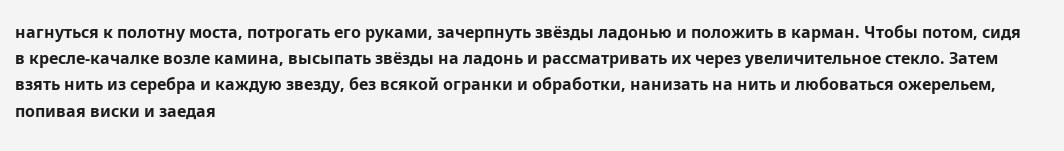нагнуться к полотну моста, потрогать его руками, зачерпнуть звёзды ладонью и положить в карман. Чтобы потом, сидя в кресле-качалке возле камина, высыпать звёзды на ладонь и рассматривать их через увеличительное стекло. Затем взять нить из серебра и каждую звезду, без всякой огранки и обработки, нанизать на нить и любоваться ожерельем, попивая виски и заедая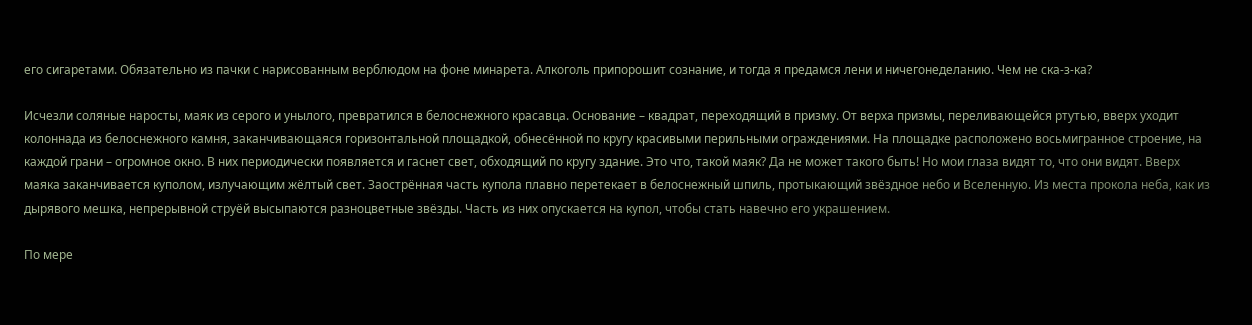его сигаретами. Обязательно из пачки с нарисованным верблюдом на фоне минарета. Алкоголь припорошит сознание, и тогда я предамся лени и ничегонеделанию. Чем не ска-з-ка?

Исчезли соляные наросты, маяк из серого и унылого, превратился в белоснежного красавца. Основание – квадрат, переходящий в призму. От верха призмы, переливающейся ртутью, вверх уходит колоннада из белоснежного камня, заканчивающаяся горизонтальной площадкой, обнесённой по кругу красивыми перильными ограждениями. На площадке расположено восьмигранное строение, на каждой грани – огромное окно. В них периодически появляется и гаснет свет, обходящий по кругу здание. Это что, такой маяк? Да не может такого быть! Но мои глаза видят то, что они видят. Вверх маяка заканчивается куполом, излучающим жёлтый свет. Заострённая часть купола плавно перетекает в белоснежный шпиль, протыкающий звёздное небо и Вселенную. Из места прокола неба, как из дырявого мешка, непрерывной струёй высыпаются разноцветные звёзды. Часть из них опускается на купол, чтобы стать навечно его украшением.

По мере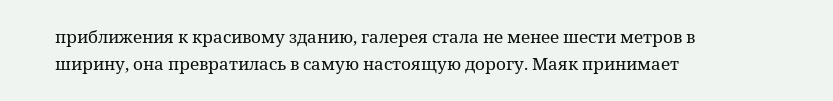приближения к красивому зданию, галерея стала не менее шести метров в ширину, она превратилась в самую настоящую дорогу. Маяк принимает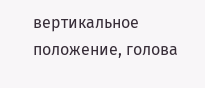вертикальное положение, голова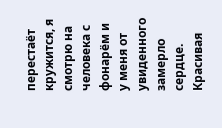перестаёт кружится, я смотрю на человека с фонарём и у меня от увиденного замерло сердце. Красивая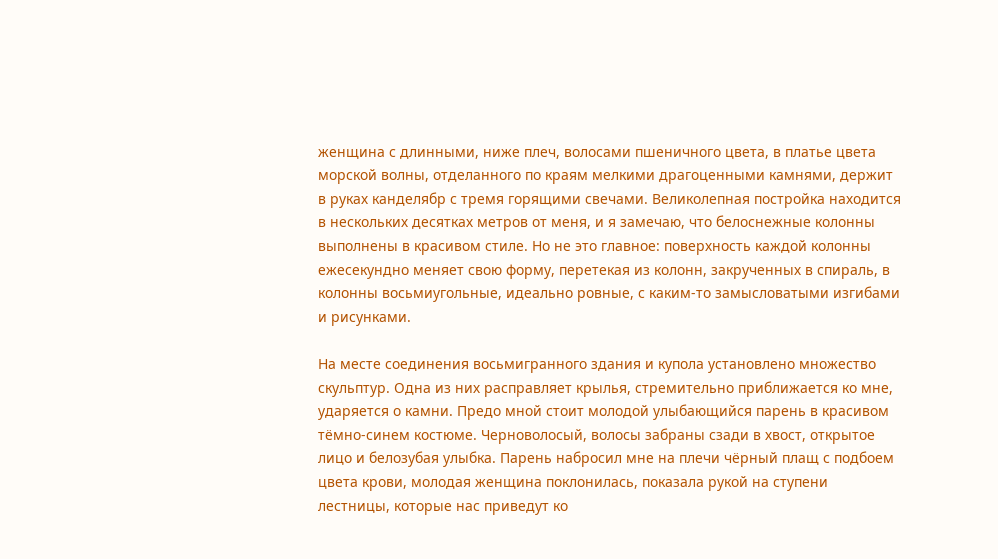женщина с длинными, ниже плеч, волосами пшеничного цвета, в платье цвета морской волны, отделанного по краям мелкими драгоценными камнями, держит в руках канделябр с тремя горящими свечами. Великолепная постройка находится в нескольких десятках метров от меня, и я замечаю, что белоснежные колонны выполнены в красивом стиле. Но не это главное: поверхность каждой колонны ежесекундно меняет свою форму, перетекая из колонн, закрученных в спираль, в колонны восьмиугольные, идеально ровные, с каким-то замысловатыми изгибами и рисунками.

На месте соединения восьмигранного здания и купола установлено множество скульптур. Одна из них расправляет крылья, стремительно приближается ко мне, ударяется о камни. Предо мной стоит молодой улыбающийся парень в красивом тёмно-синем костюме. Черноволосый, волосы забраны сзади в хвост, открытое лицо и белозубая улыбка. Парень набросил мне на плечи чёрный плащ с подбоем цвета крови, молодая женщина поклонилась, показала рукой на ступени лестницы, которые нас приведут ко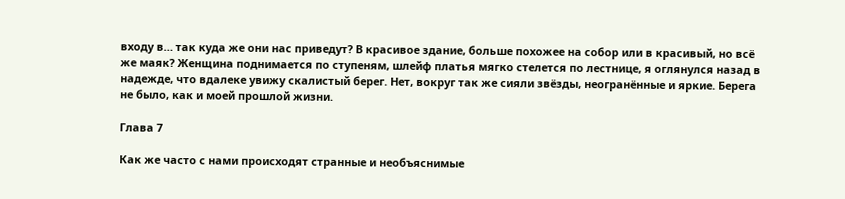входу в… так куда же они нас приведут? В красивое здание, больше похожее на собор или в красивый, но всё же маяк? Женщина поднимается по ступеням, шлейф платья мягко стелется по лестнице, я оглянулся назад в надежде, что вдалеке увижу скалистый берег. Нет, вокруг так же сияли звёзды, неогранённые и яркие. Берега не было, как и моей прошлой жизни.

Глава 7

Как же часто с нами происходят странные и необъяснимые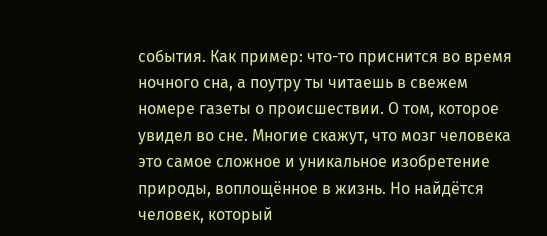события. Как пример: что-то приснится во время ночного сна, а поутру ты читаешь в свежем номере газеты о происшествии. О том, которое увидел во сне. Многие скажут, что мозг человека это самое сложное и уникальное изобретение природы, воплощённое в жизнь. Но найдётся человек, который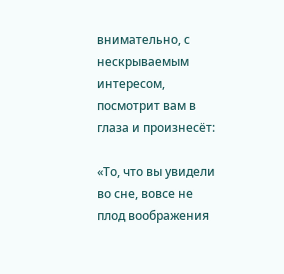внимательно, с нескрываемым интересом, посмотрит вам в глаза и произнесёт:

«То, что вы увидели во сне, вовсе не плод воображения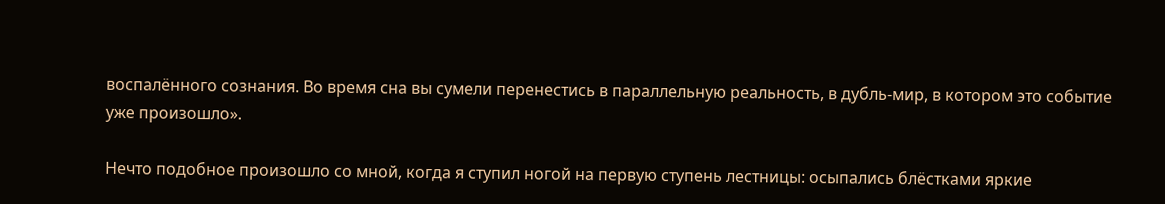воспалённого сознания. Во время сна вы сумели перенестись в параллельную реальность, в дубль-мир, в котором это событие уже произошло».

Нечто подобное произошло со мной, когда я ступил ногой на первую ступень лестницы: осыпались блёстками яркие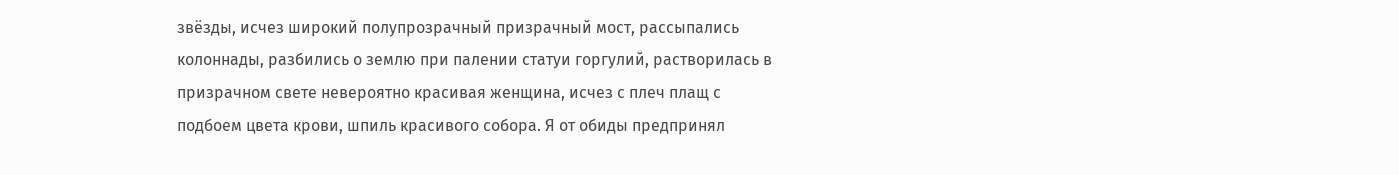звёзды, исчез широкий полупрозрачный призрачный мост, рассыпались колоннады, разбились о землю при палении статуи горгулий, растворилась в призрачном свете невероятно красивая женщина, исчез с плеч плащ с подбоем цвета крови, шпиль красивого собора. Я от обиды предпринял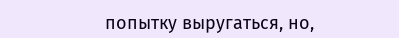попытку выругаться, но,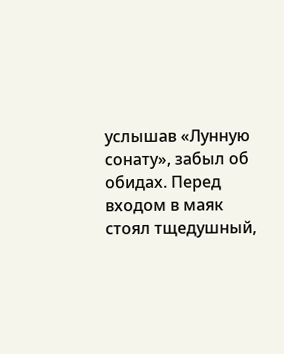услышав «Лунную сонату», забыл об обидах. Перед входом в маяк стоял тщедушный,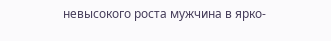невысокого роста мужчина в ярко-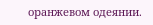оранжевом одеянии.